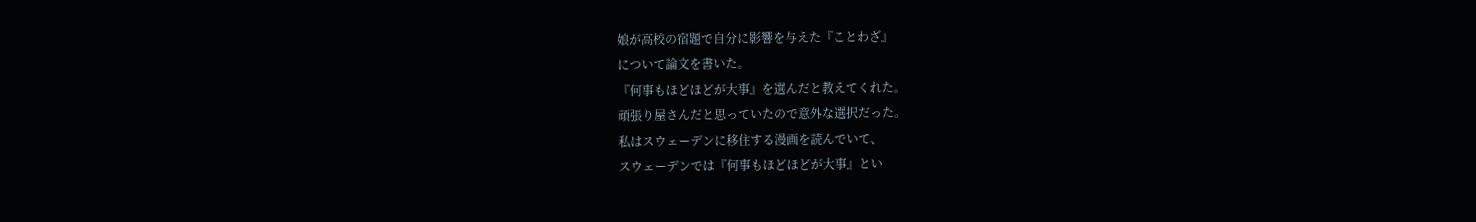娘が高校の宿題で自分に影響を与えた『ことわざ』
について論文を書いた。
『何事もほどほどが大事』を選んだと教えてくれた。
頑張り屋さんだと思っていたので意外な選択だった。
私はスウェーデンに移住する漫画を読んでいて、
スウェーデンでは『何事もほどほどが大事』とい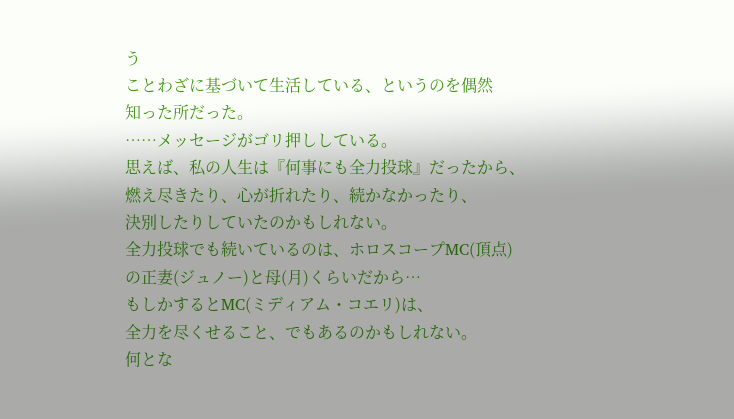う
ことわざに基づいて生活している、というのを偶然
知った所だった。
……メッセージがゴリ押ししている。
思えば、私の人生は『何事にも全力投球』だったから、
燃え尽きたり、心が折れたり、続かなかったり、
決別したりしていたのかもしれない。
全力投球でも続いているのは、ホロスコープMC(頂点)
の正妻(ジュノー)と母(月)くらいだから…
もしかするとMC(ミディアム・コエリ)は、
全力を尽くせること、でもあるのかもしれない。
何とな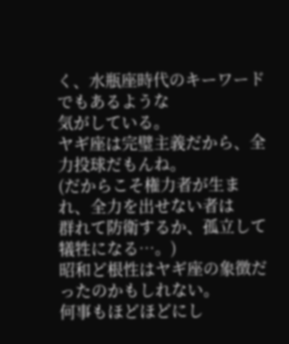く、水瓶座時代のキーワードでもあるような
気がしている。
ヤギ座は完璧主義だから、全力投球だもんね。
(だからこそ権力者が生まれ、全力を出せない者は
群れて防衛するか、孤立して犠牲になる…。)
昭和ど根性はヤギ座の象徴だったのかもしれない。
何事もほどほどにし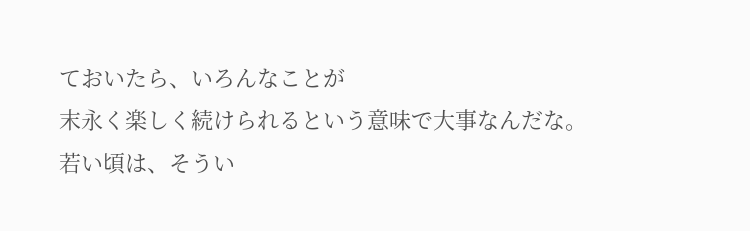ておいたら、いろんなことが
末永く楽しく続けられるという意味で大事なんだな。
若い頃は、そうい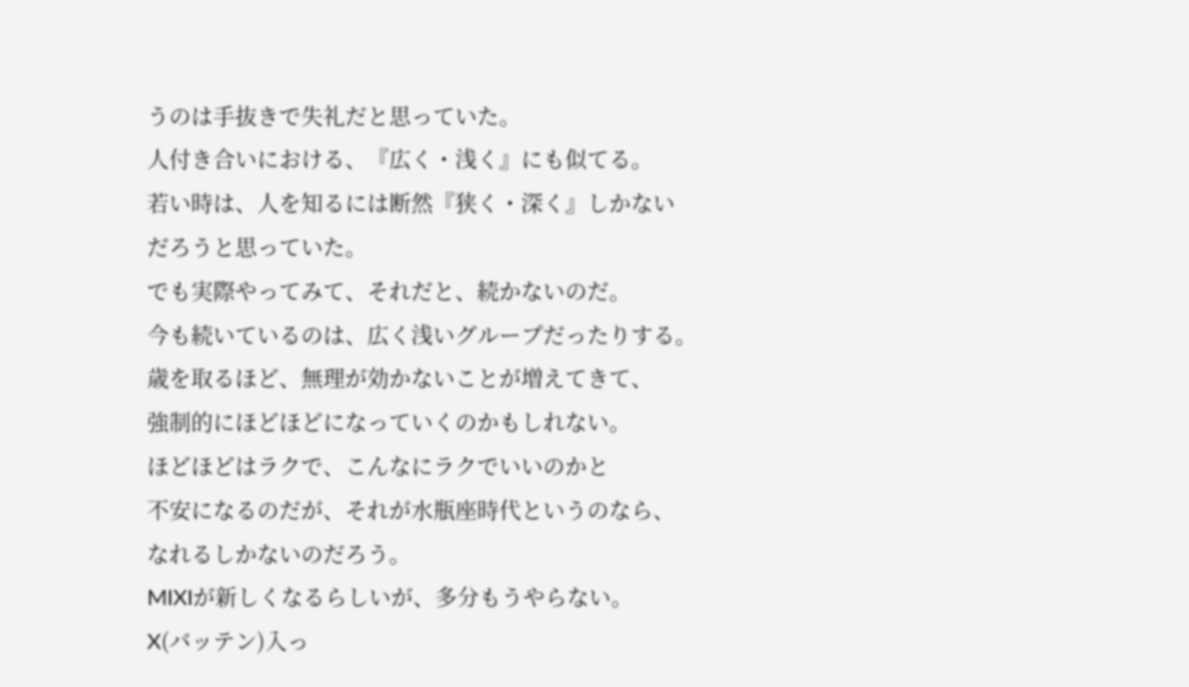うのは手抜きで失礼だと思っていた。
人付き合いにおける、『広く・浅く』にも似てる。
若い時は、人を知るには断然『狭く・深く』しかない
だろうと思っていた。
でも実際やってみて、それだと、続かないのだ。
今も続いているのは、広く浅いグループだったりする。
歳を取るほど、無理が効かないことが増えてきて、
強制的にほどほどになっていくのかもしれない。
ほどほどはラクで、こんなにラクでいいのかと
不安になるのだが、それが水瓶座時代というのなら、
なれるしかないのだろう。
MIXIが新しくなるらしいが、多分もうやらない。
X(バッテン)入っ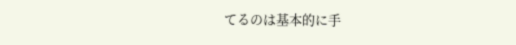てるのは基本的に手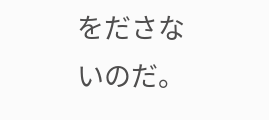をださないのだ。